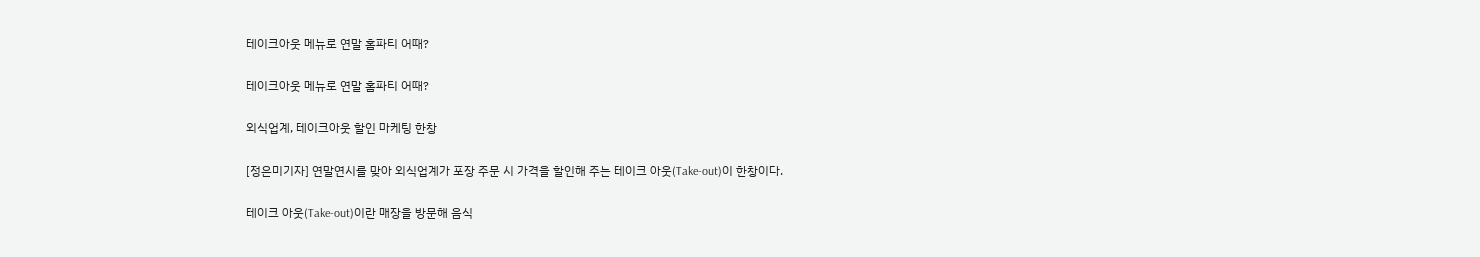테이크아웃 메뉴로 연말 홈파티 어때?

테이크아웃 메뉴로 연말 홈파티 어때?

외식업계, 테이크아웃 할인 마케팅 한창

[정은미기자] 연말연시를 맞아 외식업계가 포장 주문 시 가격을 할인해 주는 테이크 아웃(Take-out)이 한창이다.

테이크 아웃(Take-out)이란 매장을 방문해 음식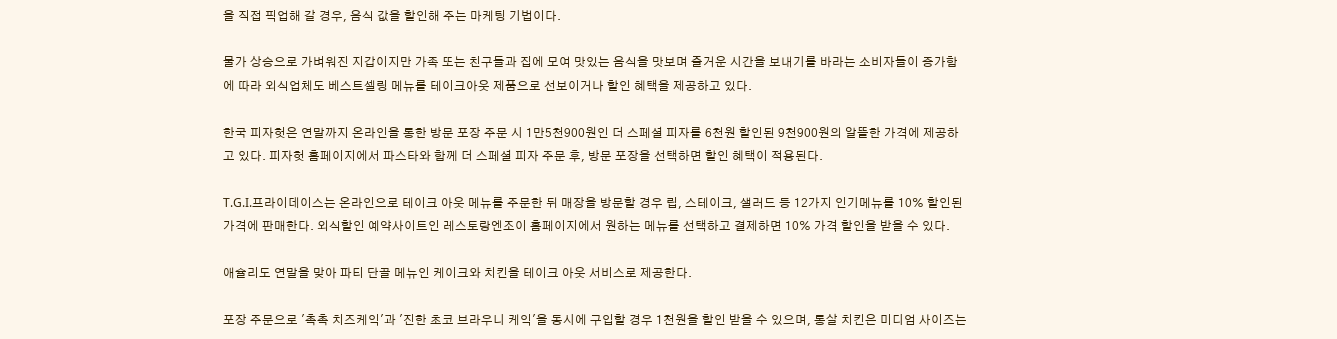을 직접 픽업해 갈 경우, 음식 값을 할인해 주는 마케팅 기법이다.

물가 상승으로 가벼워진 지갑이지만 가족 또는 친구들과 집에 모여 맛있는 음식을 맛보며 즐거운 시간을 보내기를 바라는 소비자들이 증가함에 따라 외식업체도 베스트셀링 메뉴를 테이크아웃 제품으로 선보이거나 할인 혜택을 제공하고 있다.

한국 피자헛은 연말까지 온라인을 통한 방문 포장 주문 시 1만5천900원인 더 스페셜 피자를 6천원 할인된 9천900원의 알뜰한 가격에 제공하고 있다. 피자헛 홈페이지에서 파스타와 함께 더 스페셜 피자 주문 후, 방문 포장을 선택하면 할인 혜택이 적용된다.

T.G.I.프라이데이스는 온라인으로 테이크 아웃 메뉴를 주문한 뒤 매장을 방문할 경우 립, 스테이크, 샐러드 등 12가지 인기메뉴를 10% 할인된 가격에 판매한다. 외식할인 예약사이트인 레스토랑엔조이 홈페이지에서 원하는 메뉴를 선택하고 결제하면 10% 가격 할인을 받을 수 있다.

애슐리도 연말을 맞아 파티 단골 메뉴인 케이크와 치킨을 테이크 아웃 서비스로 제공한다.

포장 주문으로 '촉촉 치즈케익'과 '진한 초코 브라우니 케익'을 동시에 구입할 경우 1천원을 할인 받을 수 있으며, 통살 치킨은 미디엄 사이즈는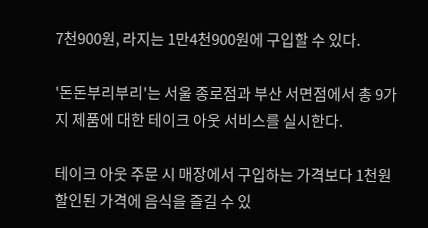7천900원, 라지는 1만4천900원에 구입할 수 있다.

'돈돈부리부리'는 서울 종로점과 부산 서면점에서 총 9가지 제품에 대한 테이크 아웃 서비스를 실시한다.

테이크 아웃 주문 시 매장에서 구입하는 가격보다 1천원 할인된 가격에 음식을 즐길 수 있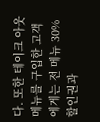다. 또한 테이크 아웃 메뉴를 구입한 고객에게는 전 메뉴 30% 할인권과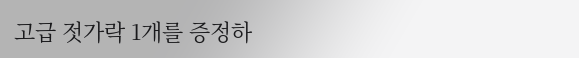고급 젓가락 1개를 증정하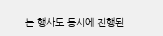는 행사도 동시에 진행된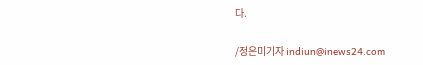다.

/정은미기자 indiun@inews24.com